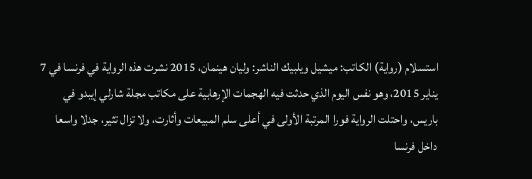استسلام (رواية) الكاتب: ميشيل ويلبيك الناشر: وليان هينمان، 2015 نشرت هذه الرواية في فرنسا في 7 يناير 2015، وهو نفس اليوم الذي حدثت فيه الهجمات الإرهابية على مكاتب مجلة شارلي إيبدو في باريس، واحتلت الرواية فورا المرتبة الأولى في أعلى سلم المبيعات وأثارت، ولا تزال تثير، جدلا واسعا داخل فرنسا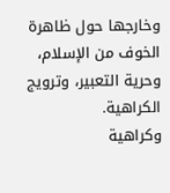وخارجها حول ظاهرة الخوف من الإسلام، وحرية التعبير، وترويج الكراهية.
وكراهية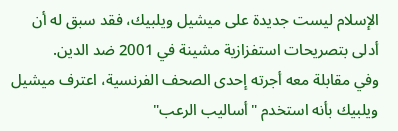الإسلام ليست جديدة على ميشيل ويلبيك، فقد سبق له أن أدلى بتصريحات استفزازية مشينة في 2001 ضد الدين.
وفي مقابلة معه أجرته إحدى الصحف الفرنسية، اعترف ميشيل ويلبيك بأنه استخدم "أساليب الرعب"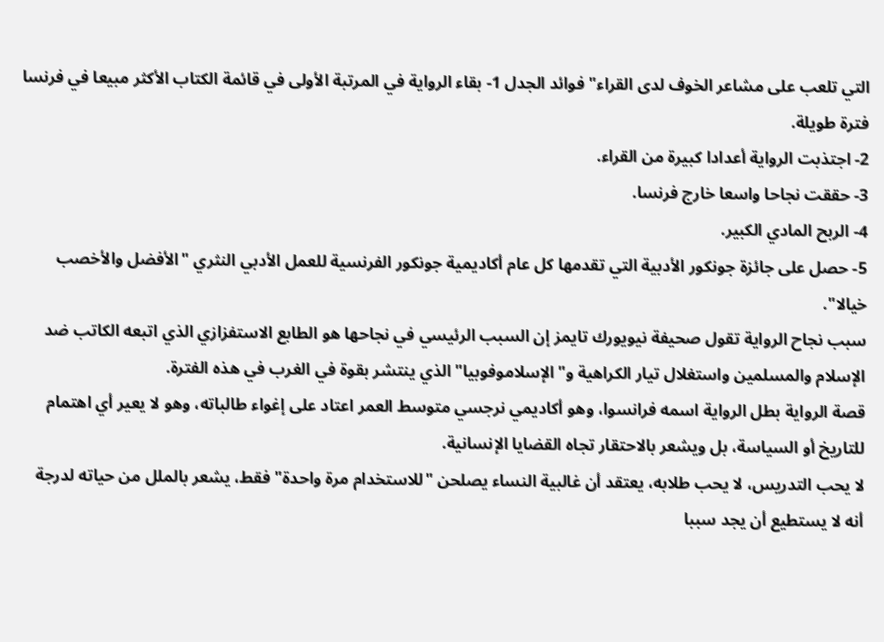التي تلعب على مشاعر الخوف لدى القراء" فوائد الجدل 1- بقاء الرواية في المرتبة الأولى في قائمة الكتاب الأكثر مبيعا في فرنسا فترة طويلة.
2- اجتذبت الرواية أعدادا كبيرة من القراء.
3- حققت نجاحا واسعا خارج فرنسا.
4- الربح المادي الكبير.
5- حصل على جائزة جونكور الأدبية التي تقدمها كل عام أكاديمية جونكور الفرنسية للعمل الأدبي النثري "الأفضل والأخصب خيالا".
سبب نجاح الرواية تقول صحيفة نيويورك تايمز إن السبب الرئيسي في نجاحها هو الطابع الاستفزازي الذي اتبعه الكاتب ضد الإسلام والمسلمين واستغلال تيار الكراهية و"الإسلاموفوبيا" الذي ينتشر بقوة في الغرب في هذه الفترة.
قصة الرواية بطل الرواية اسمه فرانسوا، وهو أكاديمي نرجسي متوسط العمر اعتاد على إغواء طالباته، وهو لا يعير أي اهتمام للتاريخ أو السياسة، بل ويشعر بالاحتقار تجاه القضايا الإنسانية.
لا يحب التدريس، لا يحب طلابه، يعتقد أن غالبية النساء يصلحن "للاستخدام مرة واحدة" فقط، يشعر بالملل من حياته لدرجة أنه لا يستطيع أن يجد سببا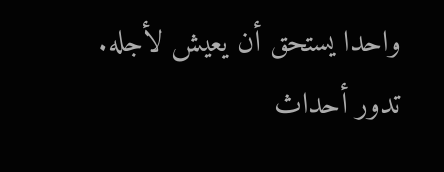واحدا يستحق أن يعيش لأجله.
تدور أحداث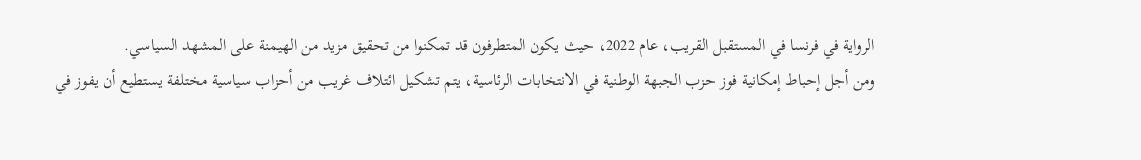الرواية في فرنسا في المستقبل القريب، عام 2022، حيث يكون المتطرفون قد تمكنوا من تحقيق مزيد من الهيمنة على المشهد السياسي.
ومن أجل إحباط إمكانية فوز حزب الجبهة الوطنية في الانتخابات الرئاسية، يتم تشكيل ائتلاف غريب من أحزاب سياسية مختلفة يستطيع أن يفوز في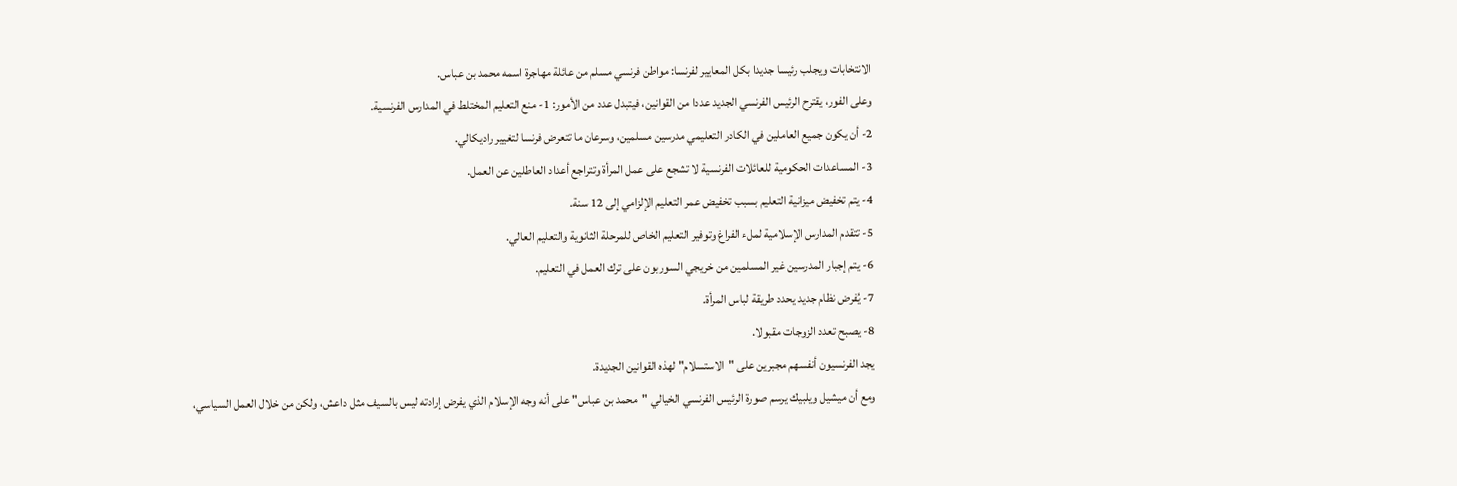الانتخابات ويجلب رئيسا جديدا بكل المعايير لفرنسا: مواطن فرنسي مسلم من عائلة مهاجرة اسمه محمد بن عباس.
وعلى الفور، يقترح الرئيس الفرنسي الجديد عددا من القوانين، فيتبدل عدد من الأمور: 1- منع التعليم المختلط في المدارس الفرنسية.
2- أن يكون جميع العاملين في الكادر التعليمي مدرسين مسلمين، وسرعان ما تتعرض فرنسا لتغيير راديكالي.
3- المساعدات الحكومية للعائلات الفرنسية لا تشجع على عمل المرأة وتتراجع أعداد العاطلين عن العمل.
4- يتم تخفيض ميزانية التعليم بسبب تخفيض عمر التعليم الإلزامي إلى 12 سنة.
5- تتقدم المدارس الإسلامية لملء الفراغ وتوفير التعليم الخاص للمرحلة الثانوية والتعليم العالي.
6- يتم إجبار المدرسين غير المسلمين من خريجي السوربون على ترك العمل في التعليم.
7- يُفرض نظام جديد يحدد طريقة لباس المرأة.
8- يصبح تعدد الزوجات مقبولا.
يجد الفرنسيون أنفسهم مجبرين على "الاستسلام" لهذه القوانين الجديدة.
ومع أن ميشيل ويلبيك يرسم صورة الرئيس الفرنسي الخيالي "محمد بن عباس" على أنه وجه الإسلام الذي يفرض إرادته ليس بالسيف مثل داعش، ولكن من خلال العمل السياسي،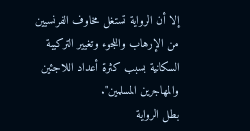إلا أن الرواية تستغل مخاوف الفرنسيين من الإرهاب واللجوء وتغيير التركيبة السكانية بسبب كثرة أعداد اللاجئين والمهاجرين المسلمين".
بطل الرواية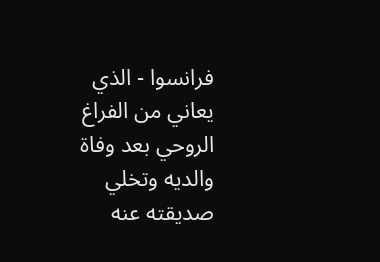فرانسوا - الذي يعاني من الفراغ الروحي بعد وفاة والديه وتخلي صديقته عنه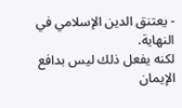- يعتنق الدين الإسلامي في النهاية.
لكنه يفعل ذلك ليس بدافع الإيمان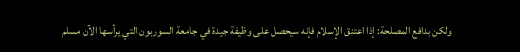ولكن بدافع المصلحة: إذا اعتنق الإسلام فإنه سيحصل على وظيفة جيدة في جامعة السوربون التي يرأسها الآن مسلم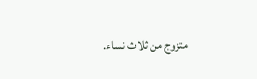متزوج من ثلاث نساء.